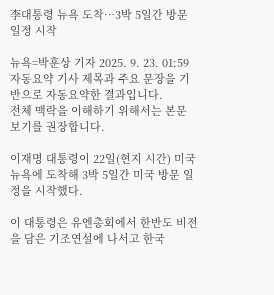李대통령 뉴욕 도착…3박 5일간 방문 일정 시작

뉴욕=박훈상 기자 2025. 9. 23. 01:59
자동요약 기사 제목과 주요 문장을 기반으로 자동요약한 결과입니다.
전체 맥락을 이해하기 위해서는 본문 보기를 권장합니다.

이재명 대통령이 22일(현지 시간) 미국 뉴욕에 도착해 3박 5일간 미국 방문 일정을 시작했다.

이 대통령은 유엔총회에서 한반도 비전을 담은 기조연설에 나서고 한국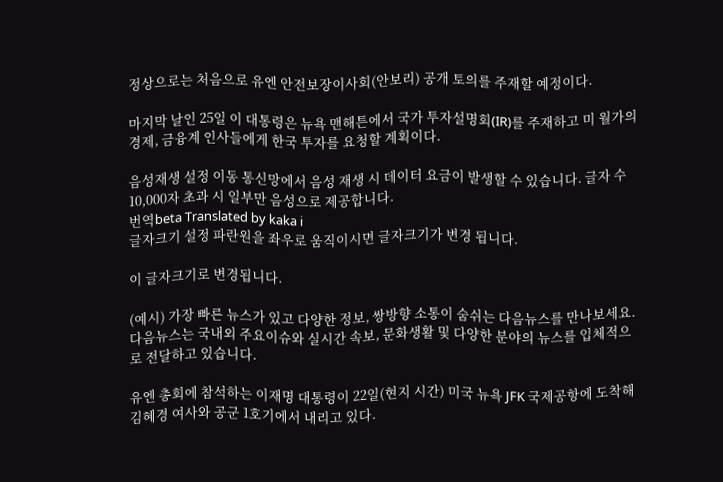정상으로는 처음으로 유엔 안전보장이사회(안보리) 공개 토의를 주재할 예정이다.

마지막 날인 25일 이 대통령은 뉴욕 맨해튼에서 국가 투자설명회(IR)를 주재하고 미 월가의 경제, 금융계 인사들에게 한국 투자를 요청할 계획이다.

음성재생 설정 이동 통신망에서 음성 재생 시 데이터 요금이 발생할 수 있습니다. 글자 수 10,000자 초과 시 일부만 음성으로 제공합니다.
번역beta Translated by kaka i
글자크기 설정 파란원을 좌우로 움직이시면 글자크기가 변경 됩니다.

이 글자크기로 변경됩니다.

(예시) 가장 빠른 뉴스가 있고 다양한 정보, 쌍방향 소통이 숨쉬는 다음뉴스를 만나보세요. 다음뉴스는 국내외 주요이슈와 실시간 속보, 문화생활 및 다양한 분야의 뉴스를 입체적으로 전달하고 있습니다.

유엔 총회에 참석하는 이재명 대통령이 22일(현지 시간) 미국 뉴욕 JFK 국제공항에 도착해 김혜경 여사와 공군 1호기에서 내리고 있다.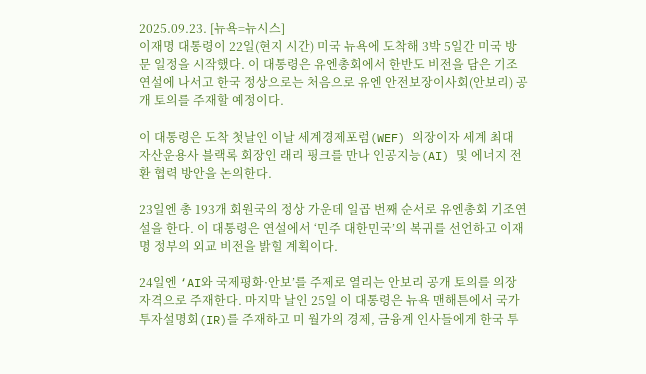2025.09.23. [뉴욕=뉴시스]
이재명 대통령이 22일(현지 시간) 미국 뉴욕에 도착해 3박 5일간 미국 방문 일정을 시작했다. 이 대통령은 유엔총회에서 한반도 비전을 담은 기조연설에 나서고 한국 정상으로는 처음으로 유엔 안전보장이사회(안보리) 공개 토의를 주재할 예정이다.

이 대통령은 도착 첫날인 이날 세계경제포럼(WEF) 의장이자 세계 최대 자산운용사 블랙록 회장인 래리 핑크를 만나 인공지능(AI) 및 에너지 전환 협력 방안을 논의한다.

23일엔 총 193개 회원국의 정상 가운데 일곱 번째 순서로 유엔총회 기조연설을 한다. 이 대통령은 연설에서 ‘민주 대한민국’의 복귀를 선언하고 이재명 정부의 외교 비전을 밝힐 계획이다.

24일엔 ‘AI와 국제평화·안보’를 주제로 열리는 안보리 공개 토의를 의장 자격으로 주재한다. 마지막 날인 25일 이 대통령은 뉴욕 맨해튼에서 국가 투자설명회(IR)를 주재하고 미 월가의 경제, 금융계 인사들에게 한국 투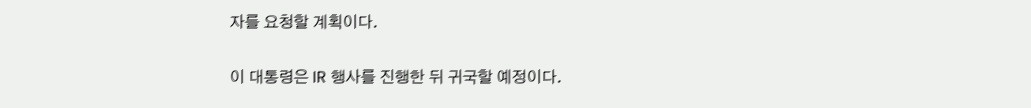자를 요청할 계획이다.

이 대통령은 IR 행사를 진행한 뒤 귀국할 예정이다.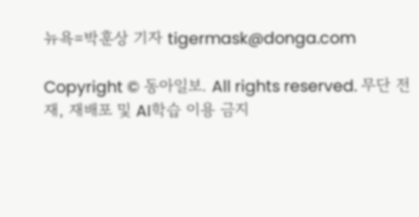뉴욕=박훈상 기자 tigermask@donga.com

Copyright © 동아일보. All rights reserved. 무단 전재, 재배포 및 AI학습 이용 금지